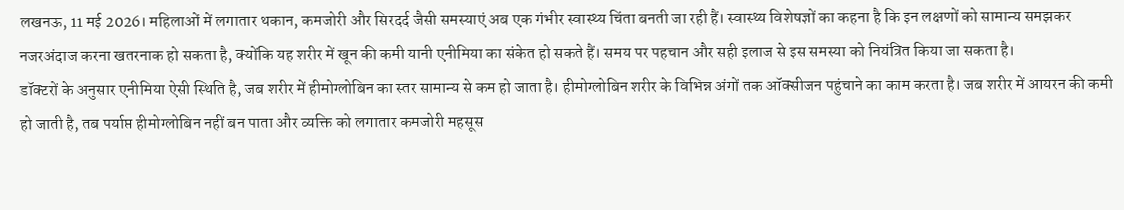लखनऊ, 11 मई 2026। महिलाओं में लगातार थकान, कमजोरी और सिरदर्द जैसी समस्याएं अब एक गंभीर स्वास्थ्य चिंता बनती जा रही हैं। स्वास्थ्य विशेषज्ञों का कहना है कि इन लक्षणों को सामान्य समझकर नजरअंदाज करना खतरनाक हो सकता है, क्योंकि यह शरीर में खून की कमी यानी एनीमिया का संकेत हो सकते हैं। समय पर पहचान और सही इलाज से इस समस्या को नियंत्रित किया जा सकता है।
डॉक्टरों के अनुसार एनीमिया ऐसी स्थिति है, जब शरीर में हीमोग्लोबिन का स्तर सामान्य से कम हो जाता है। हीमोग्लोबिन शरीर के विभिन्न अंगों तक ऑक्सीजन पहुंचाने का काम करता है। जब शरीर में आयरन की कमी हो जाती है, तब पर्याप्त हीमोग्लोबिन नहीं बन पाता और व्यक्ति को लगातार कमजोरी महसूस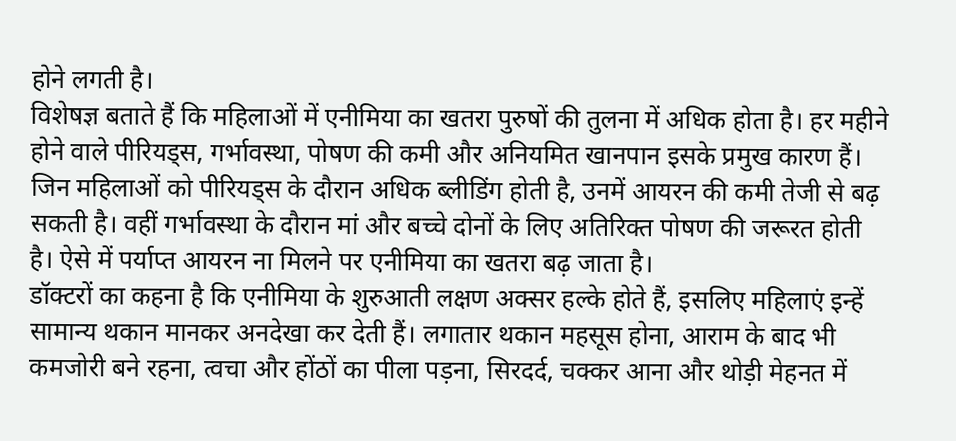होने लगती है।
विशेषज्ञ बताते हैं कि महिलाओं में एनीमिया का खतरा पुरुषों की तुलना में अधिक होता है। हर महीने होने वाले पीरियड्स, गर्भावस्था, पोषण की कमी और अनियमित खानपान इसके प्रमुख कारण हैं। जिन महिलाओं को पीरियड्स के दौरान अधिक ब्लीडिंग होती है, उनमें आयरन की कमी तेजी से बढ़ सकती है। वहीं गर्भावस्था के दौरान मां और बच्चे दोनों के लिए अतिरिक्त पोषण की जरूरत होती है। ऐसे में पर्याप्त आयरन ना मिलने पर एनीमिया का खतरा बढ़ जाता है।
डॉक्टरों का कहना है कि एनीमिया के शुरुआती लक्षण अक्सर हल्के होते हैं, इसलिए महिलाएं इन्हें सामान्य थकान मानकर अनदेखा कर देती हैं। लगातार थकान महसूस होना, आराम के बाद भी कमजोरी बने रहना, त्वचा और होंठों का पीला पड़ना, सिरदर्द, चक्कर आना और थोड़ी मेहनत में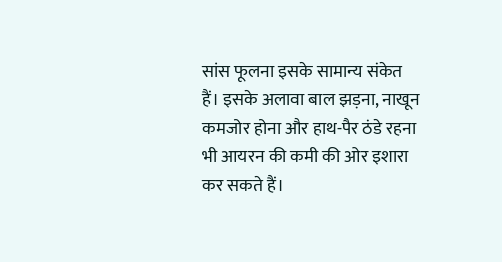सांस फूलना इसके सामान्य संकेत हैं। इसके अलावा बाल झड़ना, नाखून कमजोर होना और हाथ-पैर ठंडे रहना भी आयरन की कमी की ओर इशारा कर सकते हैं।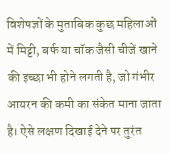विशेषज्ञों के मुताबिक कुछ महिलाओं में मिट्टी, बर्फ या चॉक जैसी चीजें खाने की इच्छा भी होने लगती है, जो गंभीर आयरन की कमी का संकेत माना जाता है। ऐसे लक्षण दिखाई देने पर तुरंत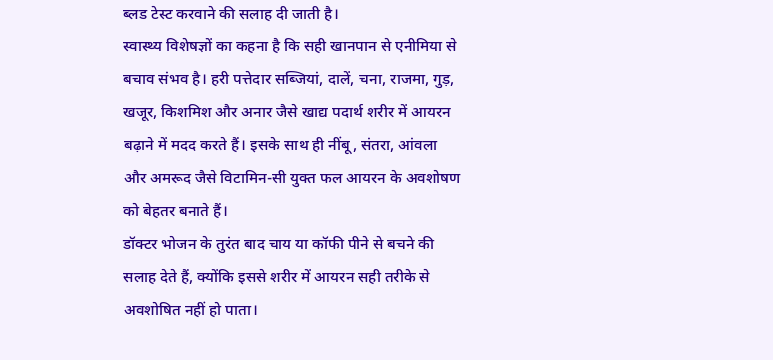ब्लड टेस्ट करवाने की सलाह दी जाती है।
स्वास्थ्य विशेषज्ञों का कहना है कि सही खानपान से एनीमिया से बचाव संभव है। हरी पत्तेदार सब्जियां, दालें, चना, राजमा, गुड़, खजूर, किशमिश और अनार जैसे खाद्य पदार्थ शरीर में आयरन बढ़ाने में मदद करते हैं। इसके साथ ही नींबू, संतरा, आंवला और अमरूद जैसे विटामिन-सी युक्त फल आयरन के अवशोषण को बेहतर बनाते हैं।
डॉक्टर भोजन के तुरंत बाद चाय या कॉफी पीने से बचने की सलाह देते हैं, क्योंकि इससे शरीर में आयरन सही तरीके से अवशोषित नहीं हो पाता।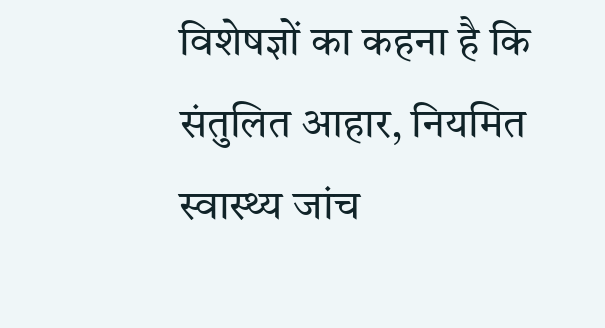विशेषज्ञों का कहना है कि संतुलित आहार, नियमित स्वास्थ्य जांच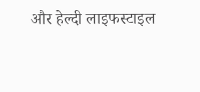और हेल्दी लाइफस्टाइल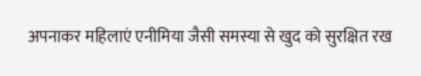अपनाकर महिलाएं एनीमिया जैसी समस्या से खुद को सुरक्षित रख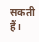सकती हैं।